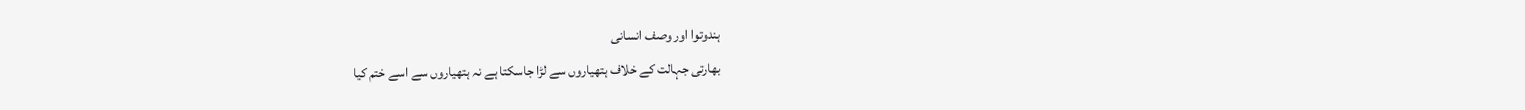ہندوتوا اور وصف انسانی
بھارتی جہالت کے خلاف ہتھیاروں سے لڑا جاسکتا ہے نہ ہتھیاروں سے اسے ختم کیا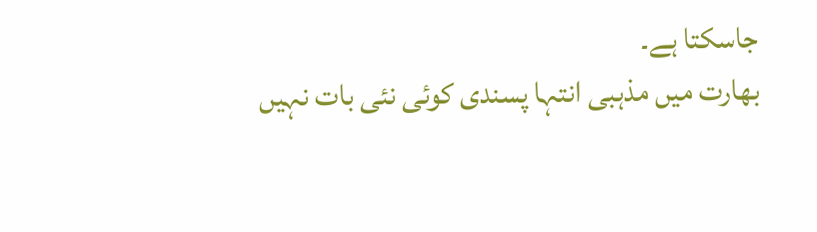جاسکتا ہے۔
بھارت میں مذہبی انتہا پسندی کوئی نئی بات نہیں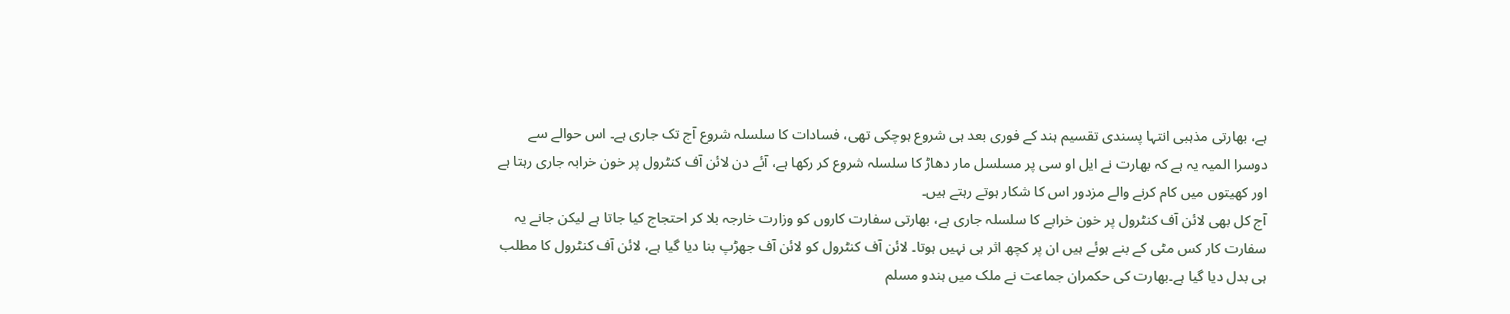ہے، بھارتی مذہبی انتہا پسندی تقسیم ہند کے فوری بعد ہی شروع ہوچکی تھی، فسادات کا سلسلہ شروع آج تک جاری ہے۔ اس حوالے سے دوسرا المیہ یہ ہے کہ بھارت نے ایل او سی پر مسلسل مار دھاڑ کا سلسلہ شروع کر رکھا ہے، آئے دن لائن آف کنٹرول پر خون خرابہ جاری رہتا ہے اور کھیتوں میں کام کرنے والے مزدور اس کا شکار ہوتے رہتے ہیں۔
آج کل بھی لائن آف کنٹرول پر خون خرابے کا سلسلہ جاری ہے، بھارتی سفارت کاروں کو وزارت خارجہ بلا کر احتجاج کیا جاتا ہے لیکن جانے یہ سفارت کار کس مٹی کے بنے ہوئے ہیں ان پر کچھ اثر ہی نہیں ہوتا۔ لائن آف کنٹرول کو لائن آف جھڑپ بنا دیا گیا ہے، لائن آف کنٹرول کا مطلب ہی بدل دیا گیا ہے۔بھارت کی حکمران جماعت نے ملک میں ہندو مسلم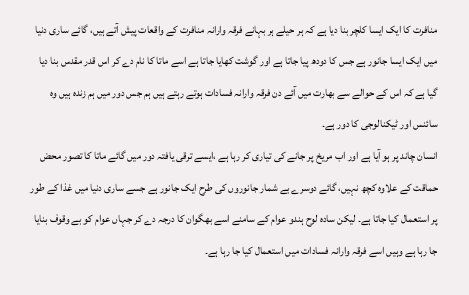منافرت کا ایک ایسا کلچر بنا دیا ہے کہ ہر حیلے ہر بہانے فرقہ وارانہ منافرت کے واقعات پیش آتے ہیں، گائے ساری دنیا میں ایک ایسا جانور ہے جس کا دودھ پیا جاتا ہے اور گوشت کھایا جاتا ہے اسے ماتا کا نام دے کر اس قدر مقدس بنا دیا گیا ہے کہ اس کے حوالے سے بھارت میں آئے دن فرقہ وارانہ فسادات ہوتے رہتے ہیں ہم جس دور میں ہم زندہ ہیں وہ سائنس اور ٹیکنالوجی کا دور ہے۔
انسان چاند پر ہو آیا ہے اور اب مریخ پر جانے کی تیاری کر رہا ہے ،ایسے ترقی یافتہ دور میں گائے ماتا کا تصور محض حماقت کے علاوہ کچھ نہیں، گائے دوسرے بے شمار جانوروں کی طرح ایک جانور ہے جسے ساری دنیا میں غذا کے طور پر استعمال کیا جاتا ہے۔ لیکن سادہ لوح ہندو عوام کے سامنے اسے بھگوان کا درجہ دے کر جہاں عوام کو بے وقوف بنایا جا رہا ہے وہیں اسے فرقہ وارانہ فسادات میں استعمال کیا جا رہا ہے۔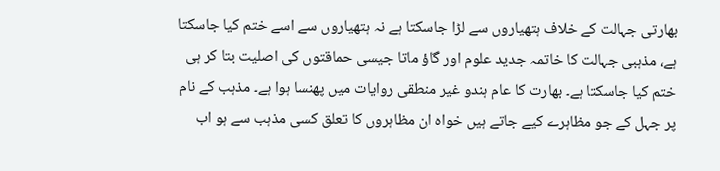بھارتی جہالت کے خلاف ہتھیاروں سے لڑا جاسکتا ہے نہ ہتھیاروں سے اسے ختم کیا جاسکتا ہے، مذہبی جہالت کا خاتمہ جدید علوم اور گاؤ ماتا جیسی حماقتوں کی اصلیت بتا کر ہی ختم کیا جاسکتا ہے۔ بھارت کا عام ہندو غیر منطقی روایات میں پھنسا ہوا ہے۔ مذہب کے نام پر جہل کے جو مظاہرے کیے جاتے ہیں خواہ ان مظاہروں کا تعلق کسی مذہب سے ہو اب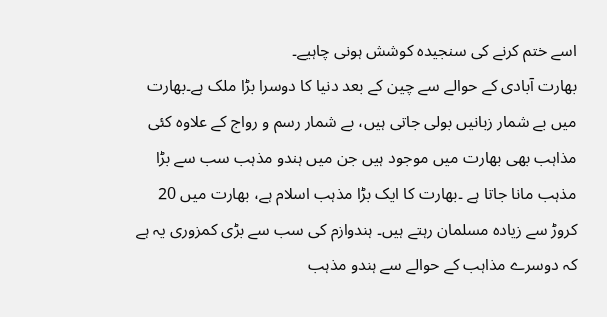اسے ختم کرنے کی سنجیدہ کوشش ہونی چاہیے۔
بھارت آبادی کے حوالے سے چین کے بعد دنیا کا دوسرا بڑا ملک ہے۔بھارت میں بے شمار زبانیں بولی جاتی ہیں، بے شمار رسم و رواج کے علاوہ کئی مذاہب بھی بھارت میں موجود ہیں جن میں ہندو مذہب سب سے بڑا مذہب مانا جاتا ہے ۔بھارت کا ایک بڑا مذہب اسلام ہے، بھارت میں 20 کروڑ سے زیادہ مسلمان رہتے ہیں۔ ہندوازم کی سب سے بڑی کمزوری یہ ہے کہ دوسرے مذاہب کے حوالے سے ہندو مذہب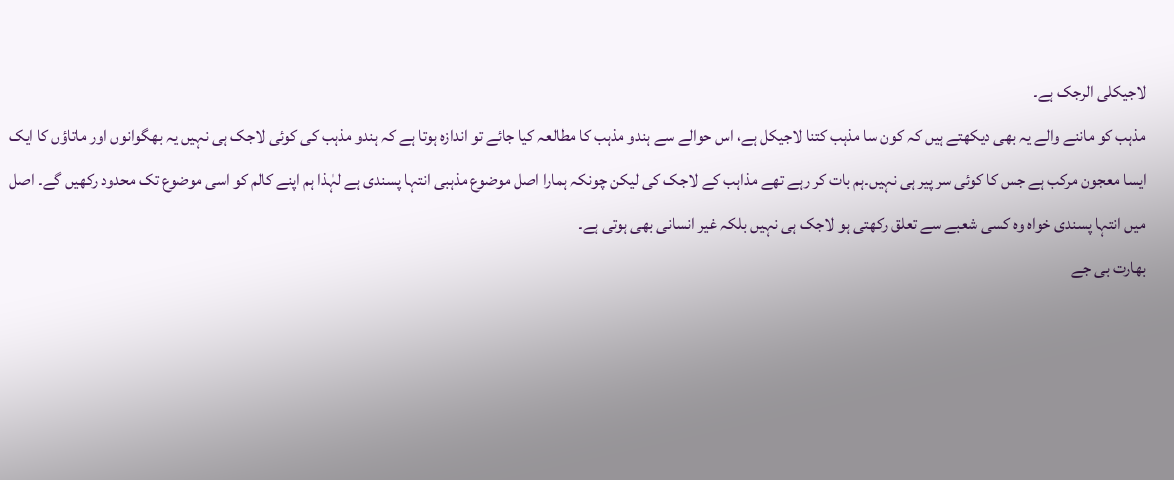لاجیکلی الرجک ہے۔
مذہب کو ماننے والے یہ بھی دیکھتے ہیں کہ کون سا مذہب کتنا لاجیکل ہے، اس حوالے سے ہندو مذہب کا مطالعہ کیا جائے تو اندازہ ہوتا ہے کہ ہندو مذہب کی کوئی لاجک ہی نہیں یہ بھگوانوں اور ماتاؤں کا ایک ایسا معجون مرکب ہے جس کا کوئی سر پیر ہی نہیں۔ہم بات کر رہے تھے مذاہب کے لاجک کی لیکن چونکہ ہمارا اصل موضوع مذہبی انتہا پسندی ہے لہٰذا ہم اپنے کالم کو اسی موضوع تک محدود رکھیں گے۔ اصل میں انتہا پسندی خواہ وہ کسی شعبے سے تعلق رکھتی ہو لاجک ہی نہیں بلکہ غیر انسانی بھی ہوتی ہے۔
بھارت بی جے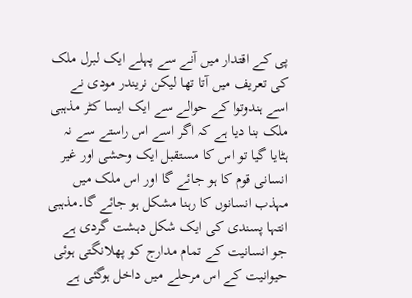پی کے اقتدار میں آنے سے پہلے ایک لبرل ملک کی تعریف میں آتا تھا لیکن نریندر مودی نے اسے ہندوتوا کے حوالے سے ایک ایسا کٹر مذہبی ملک بنا دیا ہے کہ اگر اسے اس راستے سے نہ ہٹایا گیا تو اس کا مستقبل ایک وحشی اور غیر انسانی قوم کا ہو جائے گا اور اس ملک میں مہذب انسانوں کا رہنا مشکل ہو جائے گا۔مذہبی انتہا پسندی کی ایک شکل دہشت گردی ہے جو انسانیت کے تمام مدارج کو پھلانگتی ہوئی حیوانیت کے اس مرحلے میں داخل ہوگئی ہے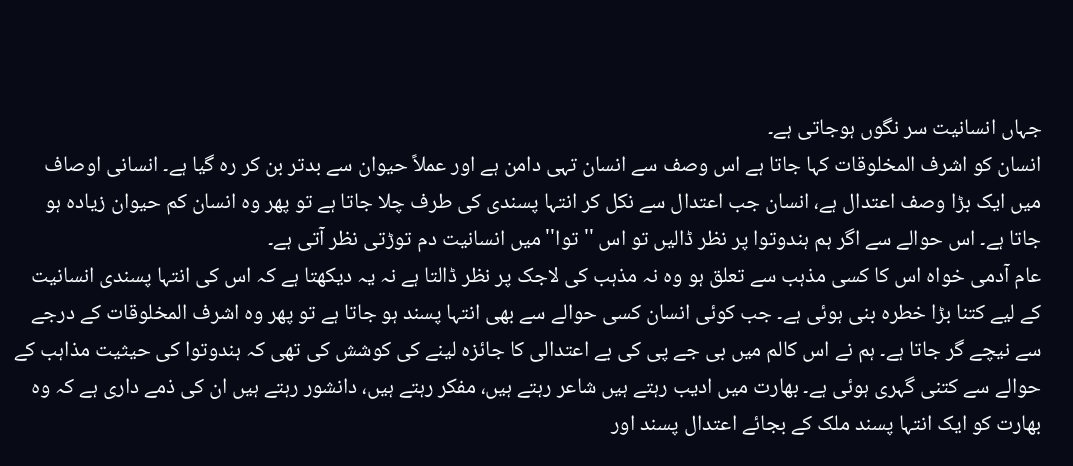جہاں انسانیت سر نگوں ہوجاتی ہے۔
انسان کو اشرف المخلوقات کہا جاتا ہے اس وصف سے انسان تہی دامن ہے اور عملاً حیوان سے بدتر بن کر رہ گیا ہے۔ انسانی اوصاف میں ایک بڑا وصف اعتدال ہے، انسان جب اعتدال سے نکل کر انتہا پسندی کی طرف چلا جاتا ہے تو پھر وہ انسان کم حیوان زیادہ ہو جاتا ہے۔ اس حوالے سے اگر ہم ہندوتوا پر نظر ڈالیں تو اس ''توا'' میں انسانیت دم توڑتی نظر آتی ہے۔
عام آدمی خواہ اس کا کسی مذہب سے تعلق ہو وہ نہ مذہب کی لاجک پر نظر ڈالتا ہے نہ یہ دیکھتا ہے کہ اس کی انتہا پسندی انسانیت کے لیے کتنا بڑا خطرہ بنی ہوئی ہے۔ جب کوئی انسان کسی حوالے سے بھی انتہا پسند ہو جاتا ہے تو پھر وہ اشرف المخلوقات کے درجے سے نیچے گر جاتا ہے۔ ہم نے اس کالم میں بی جے پی کی بے اعتدالی کا جائزہ لینے کی کوشش کی تھی کہ ہندوتوا کی حیثیت مذاہب کے حوالے سے کتنی گہری ہوئی ہے۔ بھارت میں ادیب رہتے ہیں شاعر رہتے ہیں، مفکر رہتے ہیں، دانشور رہتے ہیں ان کی ذمے داری ہے کہ وہ بھارت کو ایک انتہا پسند ملک کے بجائے اعتدال پسند اور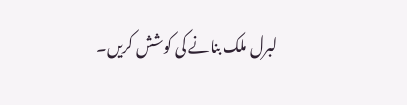لبرل ملک بنانے کی کوشش کریں۔